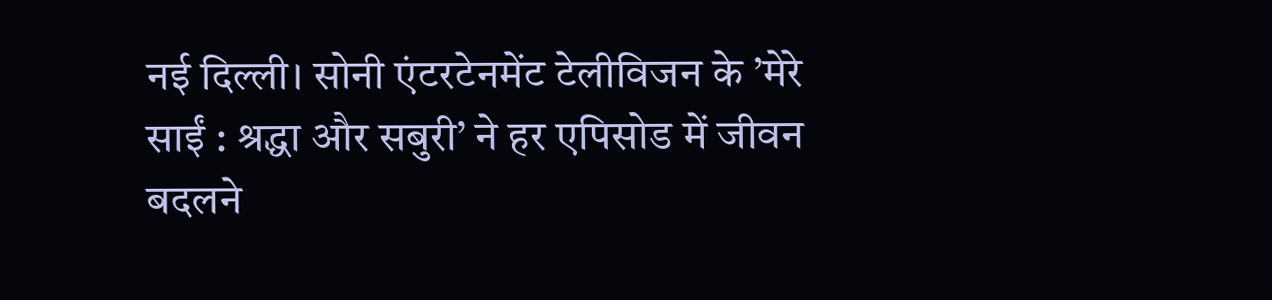नई दिल्ली। सोनी एंटरटेनमेंट टेलीविजन के ’मेरे साईं : श्रद्धा और सबुरी’ ने हर एपिसोड में जीवन बदलने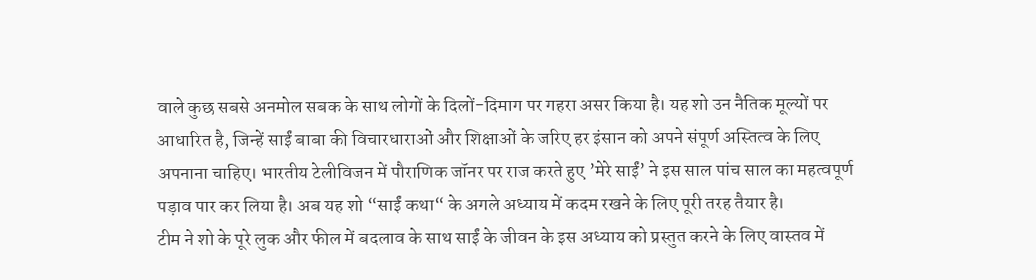वाले कुछ सबसे अनमोल सबक के साथ लोगों के दिलों-दिमाग पर गहरा असर किया है। यह शो उन नैतिक मूल्यों पर आधारित है, जिन्हें साईं बाबा की विचारधाराओं और शिक्षाओं के जरिए हर इंसान को अपने संपूर्ण अस्तित्व के लिए अपनाना चाहिए। भारतीय टेलीविजन में पौराणिक जॉनर पर राज करते हुए ’मेरे साईं’ ने इस साल पांच साल का महत्वपूर्ण पड़ाव पार कर लिया है। अब यह शो “साईं कथा“ के अगले अध्याय में कदम रखने के लिए पूरी तरह तैयार है।
टीम ने शो के पूरे लुक और फील में बदलाव के साथ साईं के जीवन के इस अध्याय को प्रस्तुत करने के लिए वास्तव में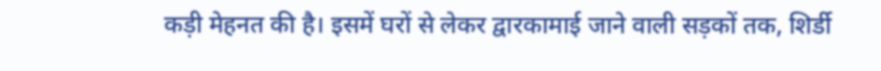कड़ी मेहनत की है। इसमें घरों से लेकर द्वारकामाई जाने वाली सड़कों तक, शिर्डी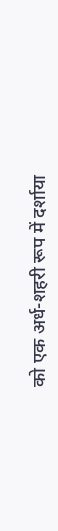को एक अर्ध-शहरी रूप में दर्शाया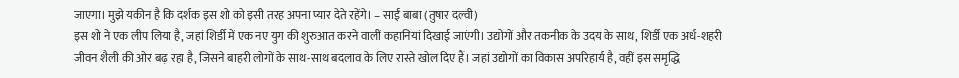जाएगा। मुझे यकीन है कि दर्शक इस शो को इसी तरह अपना प्यार देते रहेंगे। – साईं बाबा (तुषार दल्वी)
इस शो ने एक लीप लिया है, जहां शिर्डी में एक नए युग की शुरुआत करने वालीं कहानियां दिखाई जाएंगी। उद्योगों और तकनीक के उदय के साथ, शिर्डी एक अर्ध-शहरी जीवन शैली की ओर बढ़ रहा है, जिसने बाहरी लोगों के साथ-साथ बदलाव के लिए रास्ते खोल दिए हैं। जहां उद्योगों का विकास अपरिहार्य है, वहीं इस समृद्धि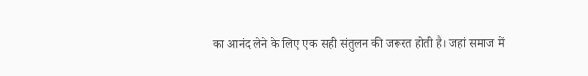का आनंद लेने के लिए एक सही संतुलन की जरूरत होती है। जहां समाज में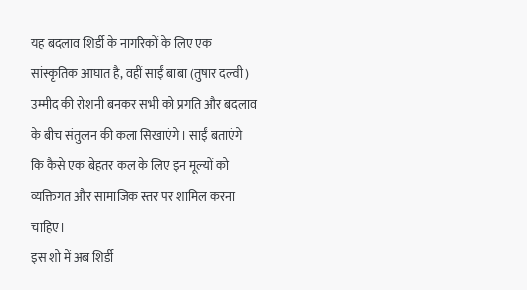यह बदलाव शिर्डी के नागरिकों के लिए एक सांस्कृतिक आघात है, वहीं साईं बाबा (तुषार दल्वी) उम्मीद की रोशनी बनकर सभी को प्रगति और बदलाव के बीच संतुलन की कला सिखाएंगे। साईं बताएंगे कि कैसे एक बेहतर कल के लिए इन मूल्यों को व्यक्तिगत और सामाजिक स्तर पर शामिल करना चाहिए।
इस शो में अब शिर्डी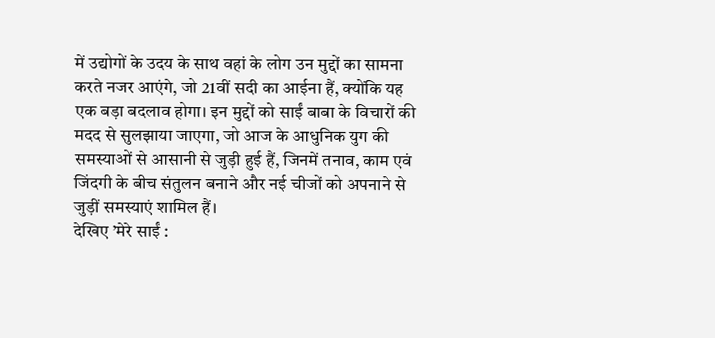में उद्योगों के उदय के साथ वहां के लोग उन मुद्दों का सामना करते नजर आएंगे, जो 21वीं सदी का आईना हैं, क्योंकि यह एक बड़ा बदलाव होगा। इन मुद्दों को साईं बाबा के विचारों की मदद से सुलझाया जाएगा, जो आज के आधुनिक युग की समस्याओं से आसानी से जुड़ी हुई हैं, जिनमें तनाव, काम एवं जिंदगी के बीच संतुलन बनाने और नई चीजों को अपनाने से जुड़ीं समस्याएं शामिल हैं।
देखिए ’मेरे साईं :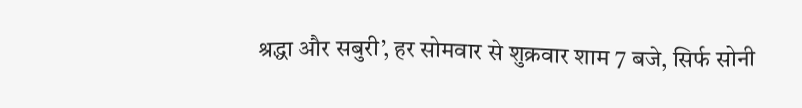श्रद्धा और सबुरी’, हर सोमवार से शुक्रवार शाम 7 बजे, सिर्फ सोनी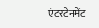एंटरटेनमेंट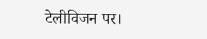टेलीविजन पर।